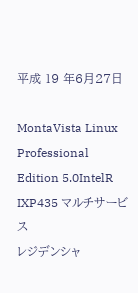平成 19 年6月27日

MontaVista Linux Professional Edition 5.0IntelR IXP435 マルチサービス
レジデンシャ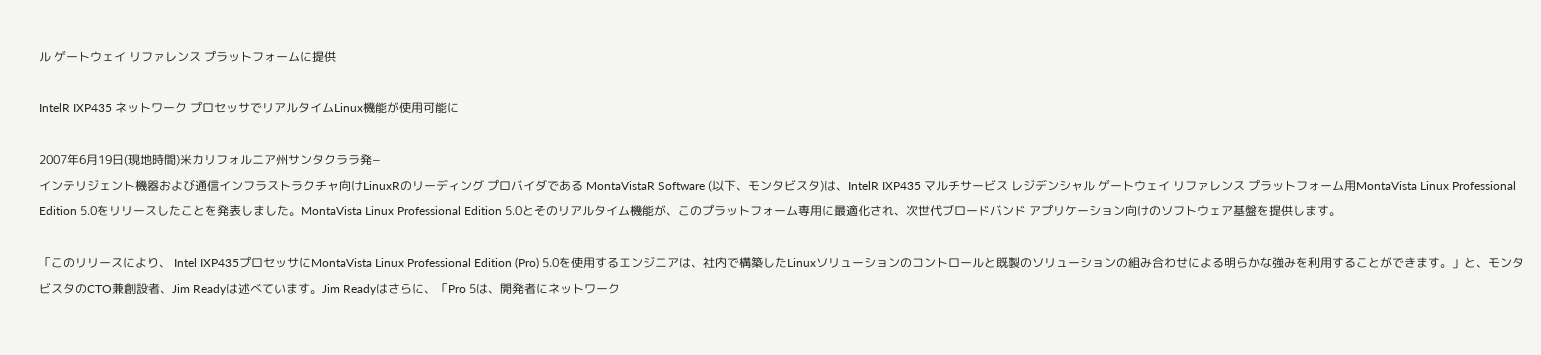ル ゲートウェイ リファレンス プラットフォームに提供

IntelR IXP435 ネットワーク プロセッサでリアルタイムLinux機能が使用可能に

2007年6月19日(現地時間)米カリフォルニア州サンタクララ発−
インテリジェント機器および通信インフラストラクチャ向けLinuxRのリーディング プロバイダである MontaVistaR Software (以下、モンタビスタ)は、IntelR IXP435 マルチサービス レジデンシャル ゲートウェイ リファレンス プラットフォーム用MontaVista Linux Professional Edition 5.0をリリースしたことを発表しました。MontaVista Linux Professional Edition 5.0とそのリアルタイム機能が、このプラットフォーム専用に最適化され、次世代ブロードバンド アプリケーション向けのソフトウェア基盤を提供します。

「このリリースにより、 Intel IXP435プロセッサにMontaVista Linux Professional Edition (Pro) 5.0を使用するエンジニアは、社内で構築したLinuxソリューションのコントロールと既製のソリューションの組み合わせによる明らかな強みを利用することができます。」と、モンタビスタのCTO兼創設者、Jim Readyは述べています。Jim Readyはさらに、「Pro 5は、開発者にネットワーク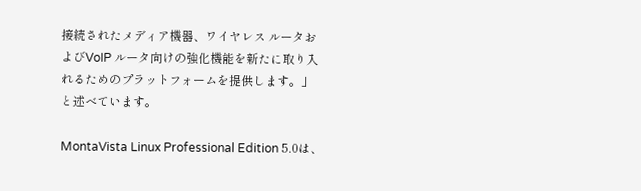接続されたメディア機器、ワイヤレス ルータおよびVoIP ルータ向けの強化機能を新たに取り入れるためのプラットフォームを提供します。」と述べています。

MontaVista Linux Professional Edition 5.0は、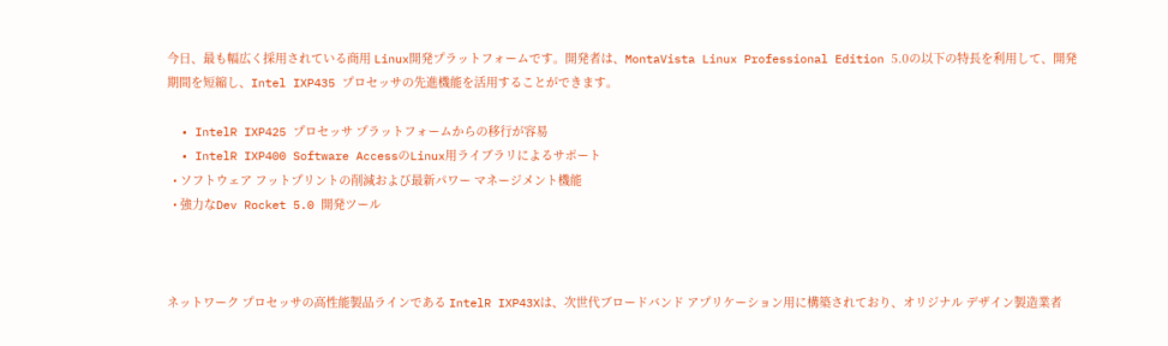今日、最も幅広く採用されている商用 Linux開発プラットフォームです。開発者は、MontaVista Linux Professional Edition 5.0の以下の特長を利用して、開発期間を短縮し、Intel IXP435 プロセッサの先進機能を活用することができます。

  • IntelR IXP425 プロセッサ プラットフォームからの移行が容易
  • IntelR IXP400 Software AccessのLinux用ライブラリによるサポート
  • ソフトウェア フットプリントの削減および最新パワー マネージメント機能
  • 強力なDev Rocket 5.0 開発ツール



ネットワーク プロセッサの高性能製品ラインである IntelR IXP43Xは、次世代ブロードバンド アプリケーション用に構築されており、オリジナル デザイン製造業者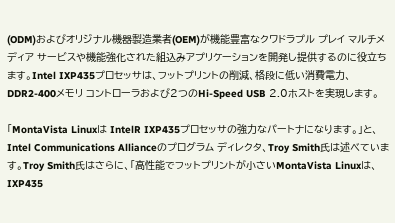(ODM)およびオリジナル機器製造業者(OEM)が機能豊富なクワドラプル プレイ マルチメディア サービスや機能強化された組込みアプリケーションを開発し提供するのに役立ちます。Intel IXP435プロセッサは、フットプリントの削減、格段に低い消費電力、DDR2-400メモリ コントローラおよび2つのHi-Speed USB 2.0ホストを実現します。

「MontaVista Linuxは IntelR IXP435プロセッサの強力なパートナになります。」と、Intel Communications Allianceのプログラム ディレクタ、Troy Smith氏は述べています。Troy Smith氏はさらに、「高性能でフットプリントが小さいMontaVista Linuxは、IXP435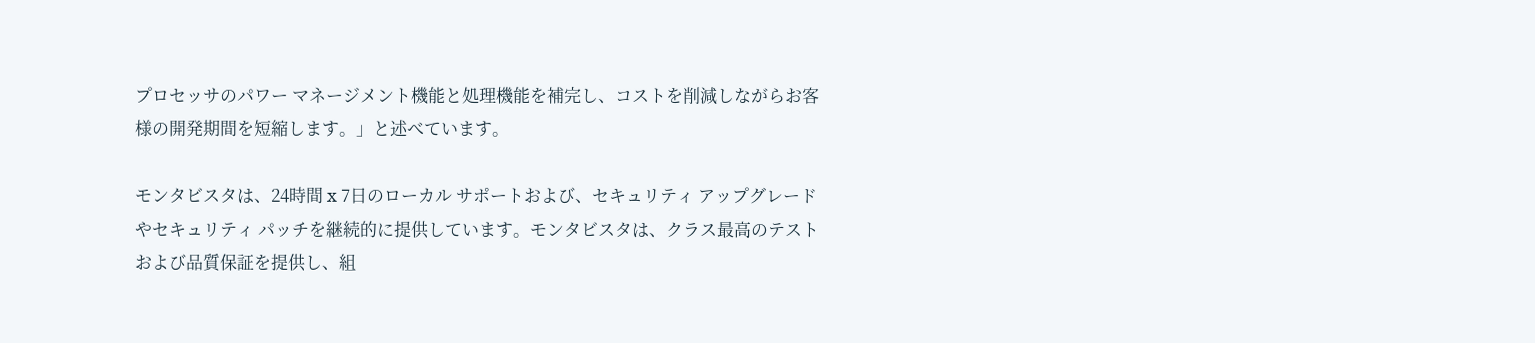プロセッサのパワー マネージメント機能と処理機能を補完し、コストを削減しながらお客様の開発期間を短縮します。」と述べています。

モンタビスタは、24時間 x 7日のローカル サポートおよび、セキュリティ アップグレードやセキュリティ パッチを継続的に提供しています。モンタビスタは、クラス最高のテストおよび品質保証を提供し、組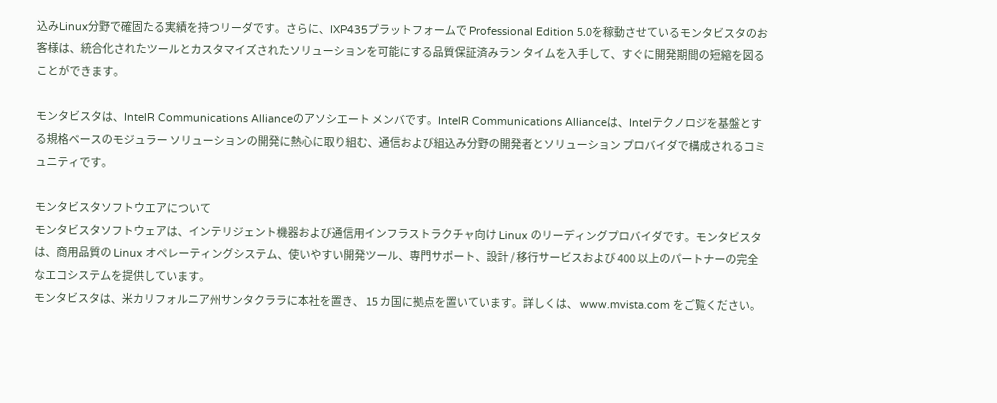込みLinux分野で確固たる実績を持つリーダです。さらに、IXP435プラットフォームで Professional Edition 5.0を稼動させているモンタビスタのお客様は、統合化されたツールとカスタマイズされたソリューションを可能にする品質保証済みラン タイムを入手して、すぐに開発期間の短縮を図ることができます。

モンタビスタは、IntelR Communications Allianceのアソシエート メンバです。IntelR Communications Allianceは、Intelテクノロジを基盤とする規格ベースのモジュラー ソリューションの開発に熱心に取り組む、通信および組込み分野の開発者とソリューション プロバイダで構成されるコミュニティです。

モンタビスタソフトウエアについて
モンタビスタソフトウェアは、インテリジェント機器および通信用インフラストラクチャ向け Linux のリーディングプロバイダです。モンタビスタは、商用品質の Linux オペレーティングシステム、使いやすい開発ツール、専門サポート、設計 / 移行サービスおよび 400 以上のパートナーの完全なエコシステムを提供しています。
モンタビスタは、米カリフォルニア州サンタクララに本社を置き、 15 カ国に拠点を置いています。詳しくは、 www.mvista.com をご覧ください。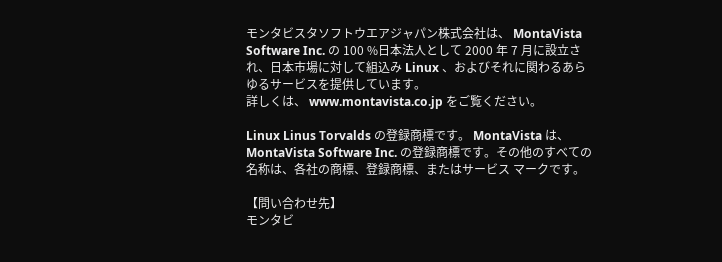モンタビスタソフトウエアジャパン株式会社は、 MontaVista Software Inc. の 100 %日本法人として 2000 年 7 月に設立され、日本市場に対して組込み Linux 、およびそれに関わるあらゆるサービスを提供しています。
詳しくは、 www.montavista.co.jp をご覧ください。

Linux Linus Torvalds の登録商標です。 MontaVista は、 MontaVista Software Inc. の登録商標です。その他のすべての名称は、各社の商標、登録商標、またはサービス マークです。

【問い合わせ先】
モンタビ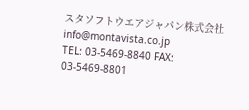スタソフトウエアジャパン株式会社
info@montavista.co.jp
TEL: 03-5469-8840 FAX: 03-5469-8801